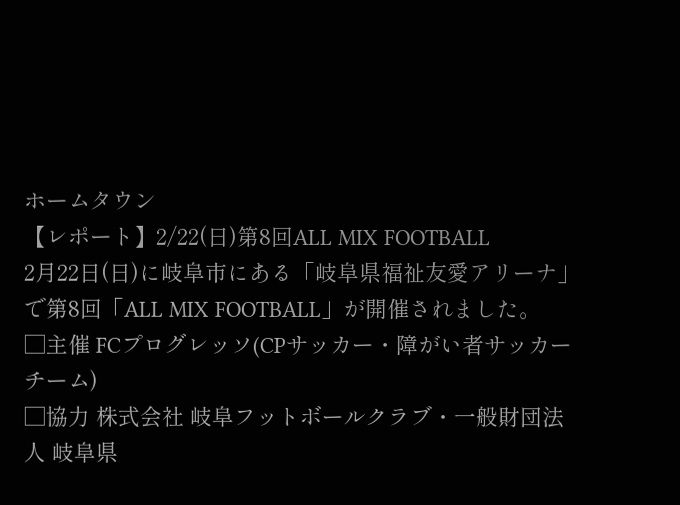ホームタウン
【レポート】2/22(日)第8回ALL MIX FOOTBALL
2月22日(日)に岐阜市にある「岐阜県福祉友愛アリーナ」で第8回「ALL MIX FOOTBALL」が開催されました。
□主催 FCプログレッソ(CPサッカー・障がい者サッカーチーム)
□協力 株式会社 岐阜フットボールクラブ・一般財団法人 岐阜県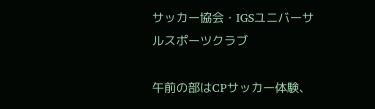サッカー協会・IGSユニバーサルスポーツクラブ

午前の部はCPサッカー体験、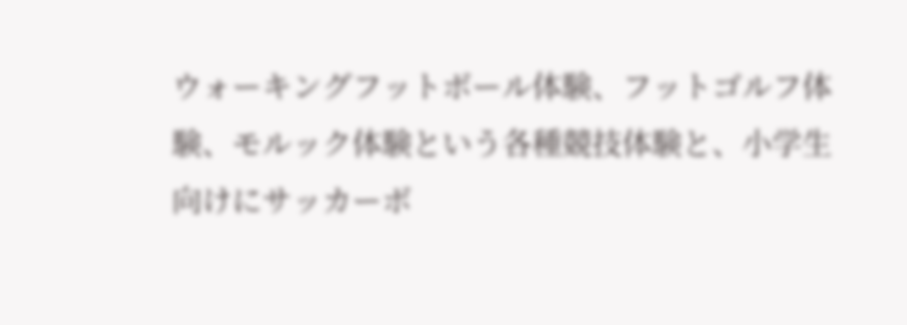ウォーキングフットボール体験、フットゴルフ体験、モルック体験という各種競技体験と、小学生向けにサッカーボ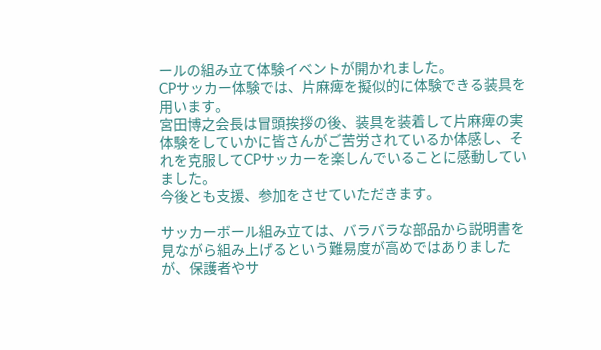ールの組み立て体験イベントが開かれました。
CPサッカー体験では、片麻痺を擬似的に体験できる装具を用います。
宮田博之会長は冒頭挨拶の後、装具を装着して片麻痺の実体験をしていかに皆さんがご苦労されているか体感し、それを克服してCPサッカーを楽しんでいることに感動していました。
今後とも支援、参加をさせていただきます。

サッカーボール組み立ては、バラバラな部品から説明書を見ながら組み上げるという難易度が高めではありましたが、保護者やサ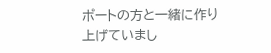ポートの方と一緒に作り上げていまし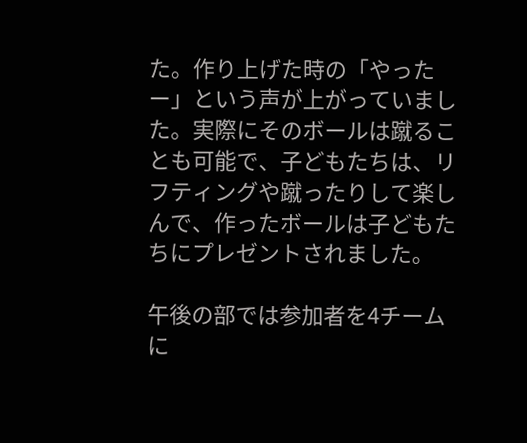た。作り上げた時の「やったー」という声が上がっていました。実際にそのボールは蹴ることも可能で、子どもたちは、リフティングや蹴ったりして楽しんで、作ったボールは子どもたちにプレゼントされました。

午後の部では参加者を4チームに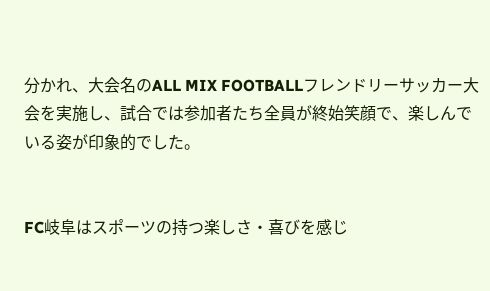分かれ、大会名のALL MIX FOOTBALLフレンドリーサッカー大会を実施し、試合では参加者たち全員が終始笑顔で、楽しんでいる姿が印象的でした。


FC岐阜はスポーツの持つ楽しさ・喜びを感じ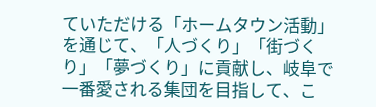ていただける「ホームタウン活動」を通じて、「人づくり」「街づくり」「夢づくり」に貢献し、岐阜で一番愛される集団を目指して、こ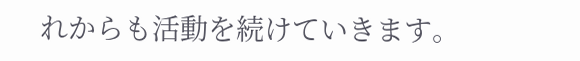れからも活動を続けていきます。